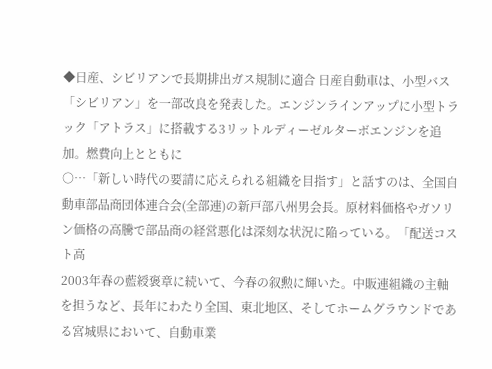◆日産、シビリアンで長期排出ガス規制に適合 日産自動車は、小型バス「シビリアン」を一部改良を発表した。エンジンラインアップに小型トラック「アトラス」に搭載する3リットルディーゼルターボエンジンを追加。燃費向上とともに
○…「新しい時代の要請に応えられる組織を目指す」と話すのは、全国自動車部品商団体連合会(全部連)の新戸部八州男会長。原材料価格やガソリン価格の高騰で部品商の経営悪化は深刻な状況に陥っている。「配送コスト高
2003年春の藍綬褒章に続いて、今春の叙勲に輝いた。中販連組織の主軸を担うなど、長年にわたり全国、東北地区、そしてホームグラウンドである宮城県において、自動車業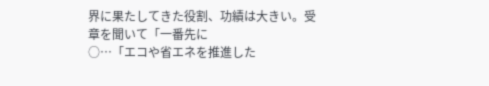界に果たしてきた役割、功績は大きい。受章を聞いて「一番先に
○…「エコや省エネを推進した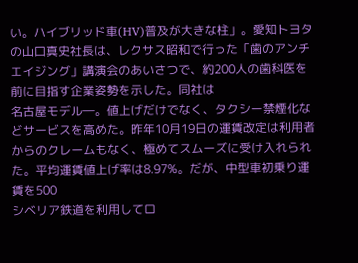い。ハイブリッド車(HV)普及が大きな柱」。愛知トヨタの山口真史社長は、レクサス昭和で行った「歯のアンチエイジング」講演会のあいさつで、約200人の歯科医を前に目指す企業姿勢を示した。同社は
名古屋モデル―。値上げだけでなく、タクシー禁煙化などサービスを高めた。昨年10月19日の運賃改定は利用者からのクレームもなく、極めてスムーズに受け入れられた。平均運賃値上げ率は8.97%。だが、中型車初乗り運賃を500
シベリア鉄道を利用してロ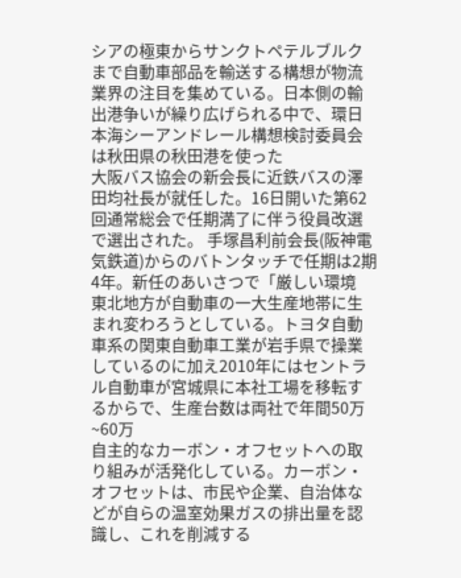シアの極東からサンクトペテルブルクまで自動車部品を輸送する構想が物流業界の注目を集めている。日本側の輸出港争いが繰り広げられる中で、環日本海シーアンドレール構想検討委員会は秋田県の秋田港を使った
大阪バス協会の新会長に近鉄バスの澤田均社長が就任した。16日開いた第62回通常総会で任期満了に伴う役員改選で選出された。 手塚昌利前会長(阪神電気鉄道)からのバトンタッチで任期は2期4年。新任のあいさつで「厳しい環境
東北地方が自動車の一大生産地帯に生まれ変わろうとしている。トヨタ自動車系の関東自動車工業が岩手県で操業しているのに加え2010年にはセントラル自動車が宮城県に本社工場を移転するからで、生産台数は両社で年間50万~60万
自主的なカーボン・オフセットへの取り組みが活発化している。カーボン・オフセットは、市民や企業、自治体などが自らの温室効果ガスの排出量を認識し、これを削減する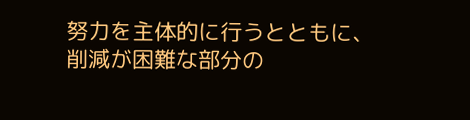努力を主体的に行うとともに、削減が困難な部分の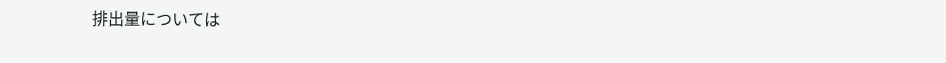排出量については